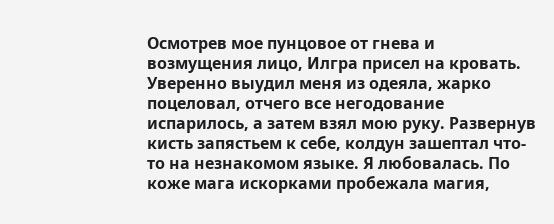Осмотрев мое пунцовое от гнева и возмущения лицо, Илгра присел на кровать. Уверенно выудил меня из одеяла, жарко поцеловал, отчего все негодование испарилось, а затем взял мою руку. Развернув кисть запястьем к себе, колдун зашептал что-то на незнакомом языке. Я любовалась. По коже мага искорками пробежала магия,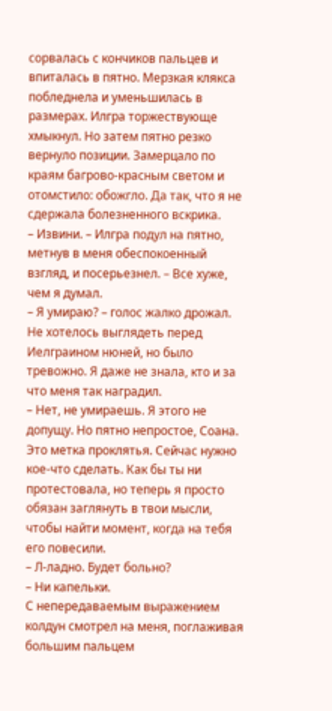сорвалась с кончиков пальцев и впиталась в пятно. Мерзкая клякса побледнела и уменьшилась в размерах. Илгра торжествующе хмыкнул. Но затем пятно резко вернуло позиции. Замерцало по краям багрово-красным светом и отомстило: обожгло. Да так, что я не сдержала болезненного вскрика.
– Извини. – Илгра подул на пятно, метнув в меня обеспокоенный взгляд, и посерьезнел. – Все хуже, чем я думал.
– Я умираю? – голос жалко дрожал.
Не хотелось выглядеть перед Иелграином нюней, но было тревожно. Я даже не знала, кто и за что меня так наградил.
– Нет, не умираешь. Я этого не допущу. Но пятно непростое, Соана. Это метка проклятья. Сейчас нужно кое-что сделать. Как бы ты ни протестовала, но теперь я просто обязан заглянуть в твои мысли, чтобы найти момент, когда на тебя его повесили.
– Л-ладно. Будет больно?
– Ни капельки.
С непередаваемым выражением колдун смотрел на меня, поглаживая большим пальцем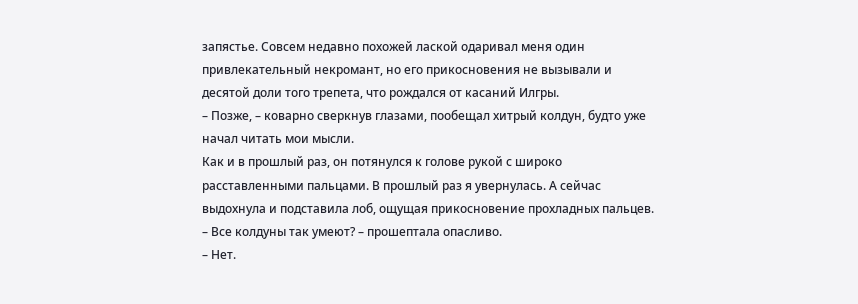запястье. Совсем недавно похожей лаской одаривал меня один привлекательный некромант, но его прикосновения не вызывали и десятой доли того трепета, что рождался от касаний Илгры.
– Позже, – коварно сверкнув глазами, пообещал хитрый колдун, будто уже начал читать мои мысли.
Как и в прошлый раз, он потянулся к голове рукой с широко расставленными пальцами. В прошлый раз я увернулась. А сейчас выдохнула и подставила лоб, ощущая прикосновение прохладных пальцев.
– Все колдуны так умеют? – прошептала опасливо.
– Нет.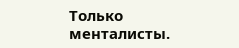Только менталисты.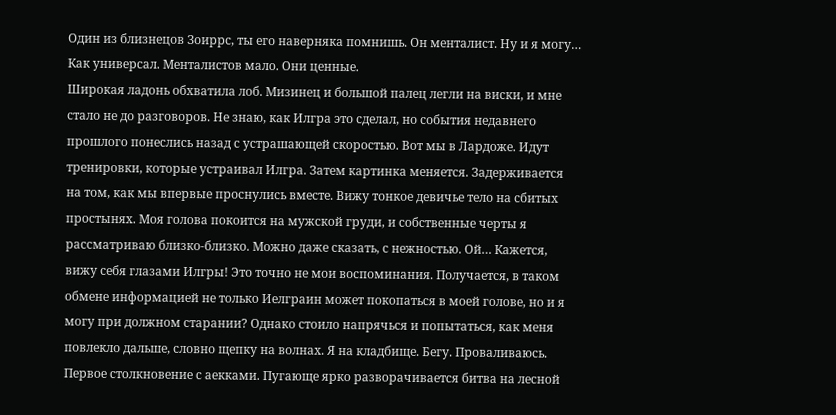Один из близнецов Зоиррс, ты его наверняка помнишь. Он менталист. Ну и я могу… Как универсал. Менталистов мало. Они ценные.
Широкая ладонь обхватила лоб. Мизинец и большой палец легли на виски, и мне стало не до разговоров. Не знаю, как Илгра это сделал, но события недавнего прошлого понеслись назад с устрашающей скоростью. Вот мы в Лардоже. Идут тренировки, которые устраивал Илгра. Затем картинка меняется. Задерживается на том, как мы впервые проснулись вместе. Вижу тонкое девичье тело на сбитых простынях. Моя голова покоится на мужской груди, и собственные черты я рассматриваю близко-близко. Можно даже сказать, с нежностью. Ой… Кажется, вижу себя глазами Илгры! Это точно не мои воспоминания. Получается, в таком обмене информацией не только Иелграин может покопаться в моей голове, но и я могу при должном старании? Однако стоило напрячься и попытаться, как меня повлекло дальше, словно щепку на волнах. Я на кладбище. Бегу. Проваливаюсь. Первое столкновение с аекками. Пугающе ярко разворачивается битва на лесной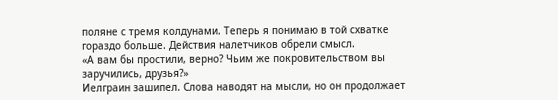поляне с тремя колдунами. Теперь я понимаю в той схватке гораздо больше. Действия налетчиков обрели смысл.
«А вам бы простили, верно? Чьим же покровительством вы заручились, друзья?»
Иелграин зашипел. Слова наводят на мысли, но он продолжает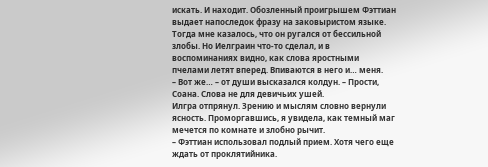искать. И находит. Обозленный проигрышем Фэттиан выдает напоследок фразу на заковыристом языке. Тогда мне казалось, что он ругался от бессильной злобы. Но Иелграин что-то сделал, и в воспоминаниях видно, как слова яростными пчелами летят вперед. Впиваются в него и… меня.
– Вот же… – от души высказался колдун. – Прости, Соана. Слова не для девичьих ушей.
Илгра отпрянул. Зрению и мыслям словно вернули ясность. Проморгавшись, я увидела, как темный маг мечется по комнате и злобно рычит.
– Фэттиан использовал подлый прием. Хотя чего еще ждать от проклятийника.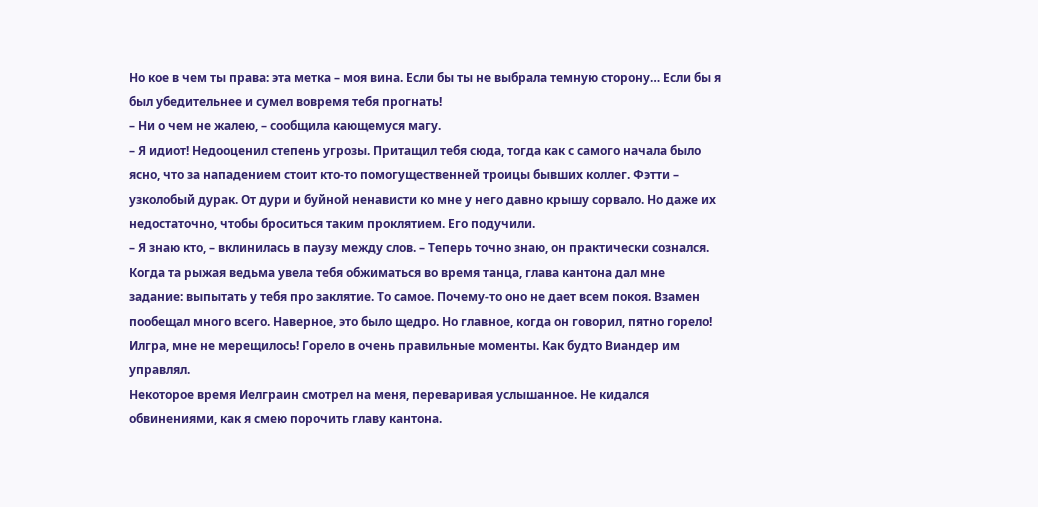Но кое в чем ты права: эта метка – моя вина. Если бы ты не выбрала темную сторону… Если бы я был убедительнее и сумел вовремя тебя прогнать!
– Ни о чем не жалею, – сообщила кающемуся магу.
– Я идиот! Недооценил степень угрозы. Притащил тебя сюда, тогда как с самого начала было ясно, что за нападением стоит кто-то помогущественней троицы бывших коллег. Фэтти – узколобый дурак. От дури и буйной ненависти ко мне у него давно крышу сорвало. Но даже их недостаточно, чтобы броситься таким проклятием. Его подучили.
– Я знаю кто, – вклинилась в паузу между слов. – Теперь точно знаю, он практически сознался. Когда та рыжая ведьма увела тебя обжиматься во время танца, глава кантона дал мне задание: выпытать у тебя про заклятие. То самое. Почему-то оно не дает всем покоя. Взамен пообещал много всего. Наверное, это было щедро. Но главное, когда он говорил, пятно горело! Илгра, мне не мерещилось! Горело в очень правильные моменты. Как будто Виандер им управлял.
Некоторое время Иелграин смотрел на меня, переваривая услышанное. Не кидался обвинениями, как я смею порочить главу кантона.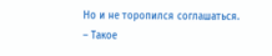Но и не торопился соглашаться.
– Такое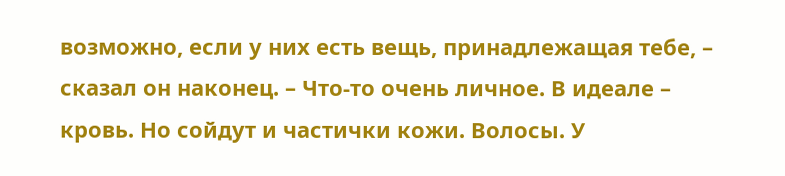возможно, если у них есть вещь, принадлежащая тебе, – сказал он наконец. – Что-то очень личное. В идеале – кровь. Но сойдут и частички кожи. Волосы. У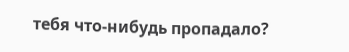тебя что-нибудь пропадало?